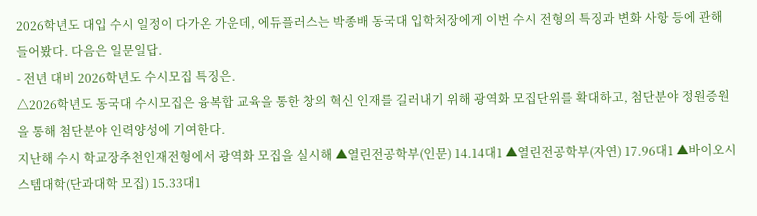2026학년도 대입 수시 일정이 다가온 가운데, 에듀플러스는 박종배 동국대 입학처장에게 이번 수시 전형의 특징과 변화 사항 등에 관해 들어봤다. 다음은 일문일답.
- 전년 대비 2026학년도 수시모집 특징은.
△2026학년도 동국대 수시모집은 융복합 교육을 통한 창의 혁신 인재를 길러내기 위해 광역화 모집단위를 확대하고, 첨단분야 정원증원을 통해 첨단분야 인력양성에 기여한다.
지난해 수시 학교장추천인재전형에서 광역화 모집을 실시해 ▲열린전공학부(인문) 14.14대1 ▲열린전공학부(자연) 17.96대1 ▲바이오시스템대학(단과대학 모집) 15.33대1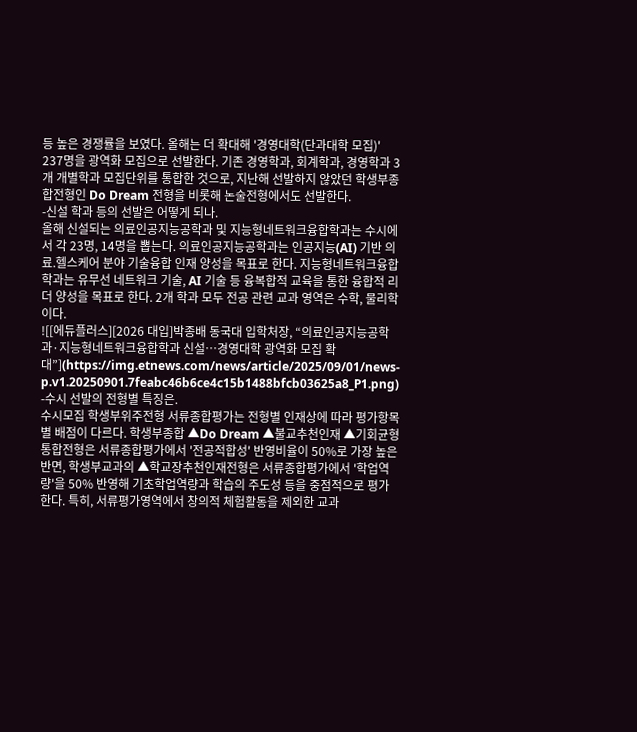등 높은 경쟁률을 보였다. 올해는 더 확대해 '경영대학(단과대학 모집)' 237명을 광역화 모집으로 선발한다. 기존 경영학과, 회계학과, 경영학과 3개 개별학과 모집단위를 통합한 것으로, 지난해 선발하지 않았던 학생부종합전형인 Do Dream 전형을 비롯해 논술전형에서도 선발한다.
-신설 학과 등의 선발은 어떻게 되나.
올해 신설되는 의료인공지능공학과 및 지능형네트워크융합학과는 수시에서 각 23명, 14명을 뽑는다. 의료인공지능공학과는 인공지능(AI) 기반 의료.헬스케어 분야 기술융합 인재 양성을 목표로 한다. 지능형네트워크융합학과는 유무선 네트워크 기술, AI 기술 등 융복합적 교육을 통한 융합적 리더 양성을 목표로 한다. 2개 학과 모두 전공 관련 교과 영역은 수학, 물리학이다.
![[에듀플러스][2026 대입]박종배 동국대 입학처장, “의료인공지능공학과·지능형네트워크융합학과 신설…경영대학 광역화 모집 확대”](https://img.etnews.com/news/article/2025/09/01/news-p.v1.20250901.7feabc46b6ce4c15b1488bfcb03625a8_P1.png)
-수시 선발의 전형별 특징은.
수시모집 학생부위주전형 서류종합평가는 전형별 인재상에 따라 평가항목별 배점이 다르다. 학생부종합 ▲Do Dream ▲불교추천인재 ▲기회균형통합전형은 서류종합평가에서 '전공적합성' 반영비율이 50%로 가장 높은 반면, 학생부교과의 ▲학교장추천인재전형은 서류종합평가에서 '학업역량'을 50% 반영해 기초학업역량과 학습의 주도성 등을 중점적으로 평가한다. 특히, 서류평가영역에서 창의적 체험활동을 제외한 교과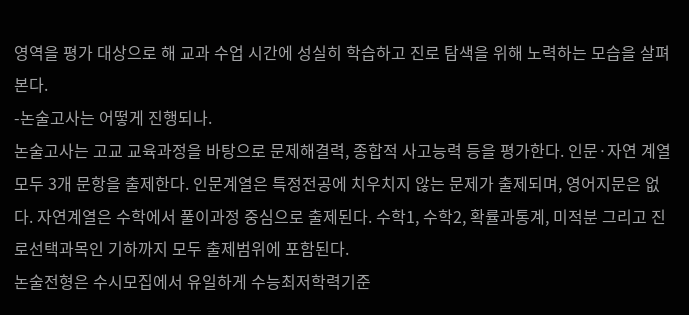영역을 평가 대상으로 해 교과 수업 시간에 성실히 학습하고 진로 탐색을 위해 노력하는 모습을 살펴본다.
-논술고사는 어떻게 진행되나.
논술고사는 고교 교육과정을 바탕으로 문제해결력, 종합적 사고능력 등을 평가한다. 인문·자연 계열 모두 3개 문항을 출제한다. 인문계열은 특정전공에 치우치지 않는 문제가 출제되며, 영어지문은 없다. 자연계열은 수학에서 풀이과정 중심으로 출제된다. 수학1, 수학2, 확률과통계, 미적분 그리고 진로선택과목인 기하까지 모두 출제범위에 포함된다.
논술전형은 수시모집에서 유일하게 수능최저학력기준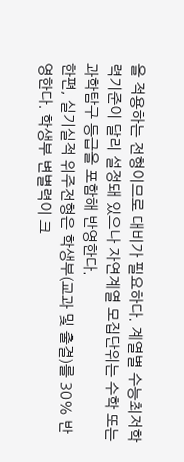을 적용하는 전형이므로 대비가 필요하다. 계열별 수능최저학력기준이 달리 설정돼 있으나 자연계열 모집단위는 수학 또는 과학탐구 등급을 포함해 반영한다.
한편, 실기실적 위주전형은 학생부(교과 및 출결)를 30% 반영한다. 학생부 변별력이 크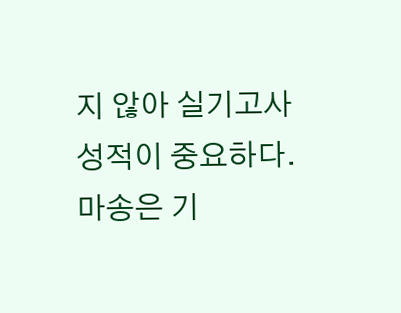지 않아 실기고사 성적이 중요하다.
마송은 기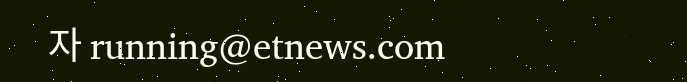자 running@etnews.com